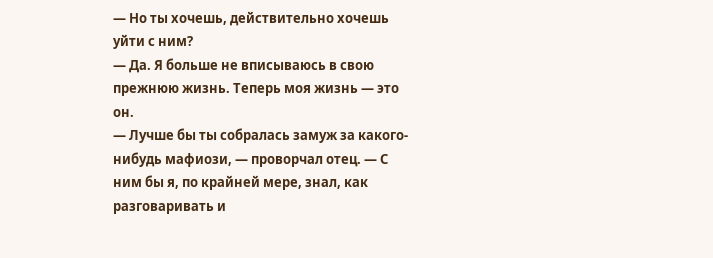— Но ты хочешь, действительно хочешь уйти с ним?
— Да. Я больше не вписываюсь в свою прежнюю жизнь. Теперь моя жизнь — это он.
— Лучше бы ты собралась замуж за какого-нибудь мафиози, — проворчал отец. — С ним бы я, по крайней мере, знал, как разговаривать и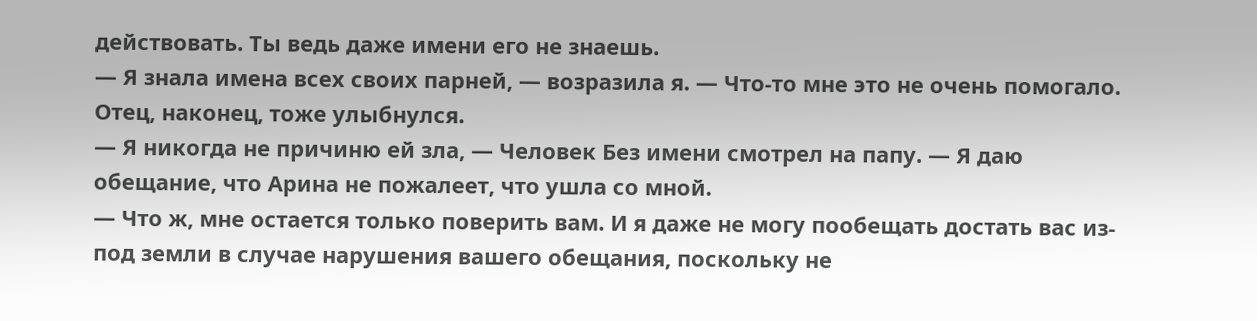действовать. Ты ведь даже имени его не знаешь.
— Я знала имена всех своих парней, — возразила я. — Что-то мне это не очень помогало.
Отец, наконец, тоже улыбнулся.
— Я никогда не причиню ей зла, — Человек Без имени смотрел на папу. — Я даю обещание, что Арина не пожалеет, что ушла со мной.
— Что ж, мне остается только поверить вам. И я даже не могу пообещать достать вас из-под земли в случае нарушения вашего обещания, поскольку не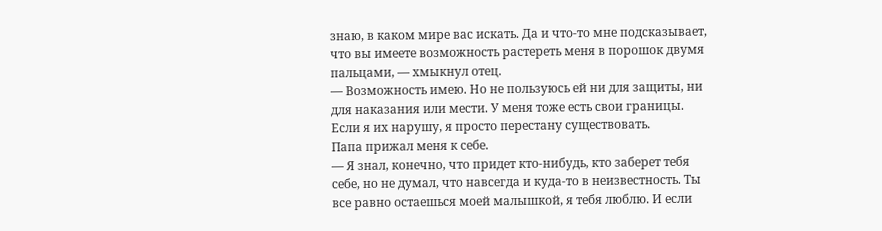знаю, в каком мире вас искать. Да и что-то мне подсказывает, что вы имеете возможность растереть меня в порошок двумя пальцами, — хмыкнул отец.
— Возможность имею. Но не пользуюсь ей ни для защиты, ни для наказания или мести. У меня тоже есть свои границы. Если я их нарушу, я просто перестану существовать.
Папа прижал меня к себе.
— Я знал, конечно, что придет кто-нибудь, кто заберет тебя себе, но не думал, что навсегда и куда-то в неизвестность. Ты все равно остаешься моей малышкой, я тебя люблю. И если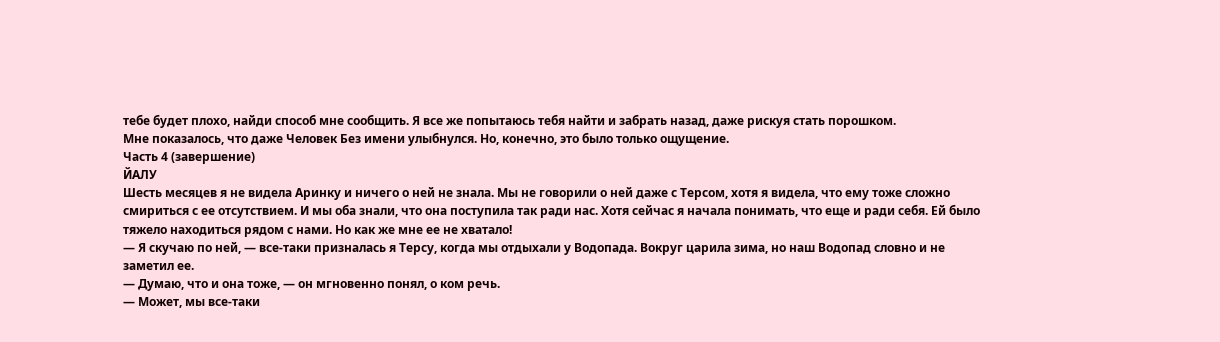тебе будет плохо, найди способ мне сообщить. Я все же попытаюсь тебя найти и забрать назад, даже рискуя стать порошком.
Мне показалось, что даже Человек Без имени улыбнулся. Но, конечно, это было только ощущение.
Часть 4 (завершение)
ЙАЛУ
Шесть месяцев я не видела Аринку и ничего о ней не знала. Мы не говорили о ней даже с Терсом, хотя я видела, что ему тоже сложно смириться с ее отсутствием. И мы оба знали, что она поступила так ради нас. Хотя сейчас я начала понимать, что еще и ради себя. Ей было тяжело находиться рядом с нами. Но как же мне ее не хватало!
— Я скучаю по ней, — все-таки призналась я Терсу, когда мы отдыхали у Водопада. Вокруг царила зима, но наш Водопад словно и не заметил ее.
— Думаю, что и она тоже, — он мгновенно понял, о ком речь.
— Может, мы все-таки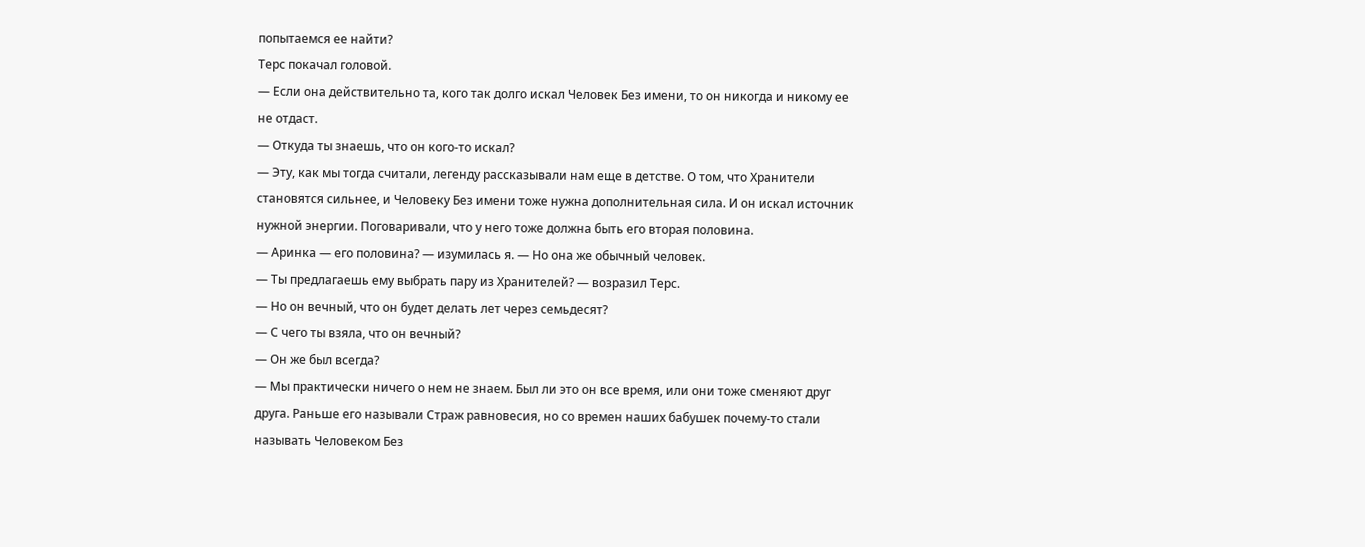попытаемся ее найти?
Терс покачал головой.
— Если она действительно та, кого так долго искал Человек Без имени, то он никогда и никому ее не отдаст.
— Откуда ты знаешь, что он кого-то искал?
— Эту, как мы тогда считали, легенду рассказывали нам еще в детстве. О том, что Хранители становятся сильнее, и Человеку Без имени тоже нужна дополнительная сила. И он искал источник нужной энергии. Поговаривали, что у него тоже должна быть его вторая половина.
— Аринка — его половина? — изумилась я. — Но она же обычный человек.
— Ты предлагаешь ему выбрать пару из Хранителей? — возразил Терс.
— Но он вечный, что он будет делать лет через семьдесят?
— С чего ты взяла, что он вечный?
— Он же был всегда?
— Мы практически ничего о нем не знаем. Был ли это он все время, или они тоже сменяют друг друга. Раньше его называли Страж равновесия, но со времен наших бабушек почему-то стали называть Человеком Без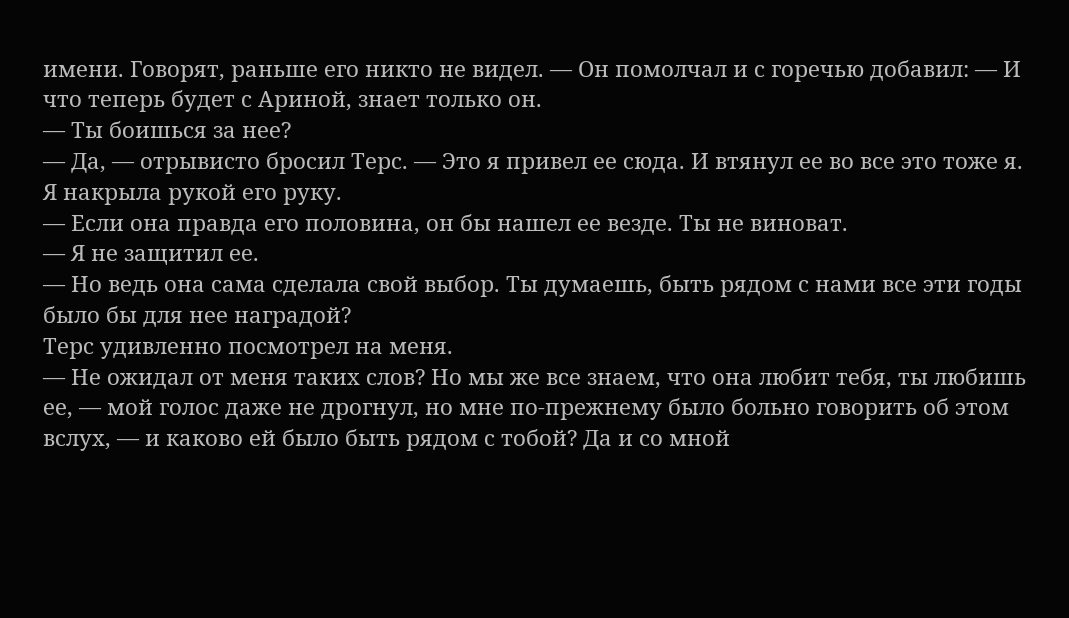имени. Говорят, раньше его никто не видел. — Он помолчал и с горечью добавил: — И что теперь будет с Ариной, знает только он.
— Ты боишься за нее?
— Да, — отрывисто бросил Терс. — Это я привел ее сюда. И втянул ее во все это тоже я.
Я накрыла рукой его руку.
— Если она правда его половина, он бы нашел ее везде. Ты не виноват.
— Я не защитил ее.
— Но ведь она сама сделала свой выбор. Ты думаешь, быть рядом с нами все эти годы было бы для нее наградой?
Терс удивленно посмотрел на меня.
— Не ожидал от меня таких слов? Но мы же все знаем, что она любит тебя, ты любишь ее, — мой голос даже не дрогнул, но мне по-прежнему было больно говорить об этом вслух, — и каково ей было быть рядом с тобой? Да и со мной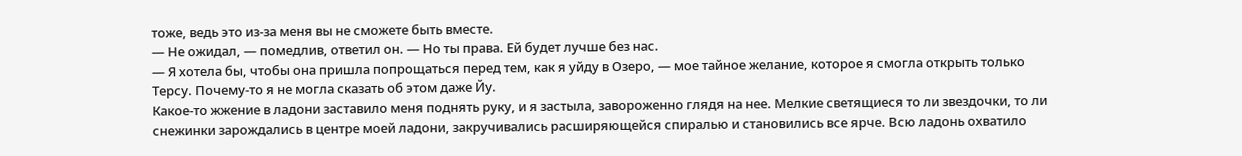тоже, ведь это из-за меня вы не сможете быть вместе.
— Не ожидал, — помедлив, ответил он. — Но ты права. Ей будет лучше без нас.
— Я хотела бы, чтобы она пришла попрощаться перед тем, как я уйду в Озеро, — мое тайное желание, которое я смогла открыть только Терсу. Почему-то я не могла сказать об этом даже Йу.
Какое-то жжение в ладони заставило меня поднять руку, и я застыла, завороженно глядя на нее. Мелкие светящиеся то ли звездочки, то ли снежинки зарождались в центре моей ладони, закручивались расширяющейся спиралью и становились все ярче. Всю ладонь охватило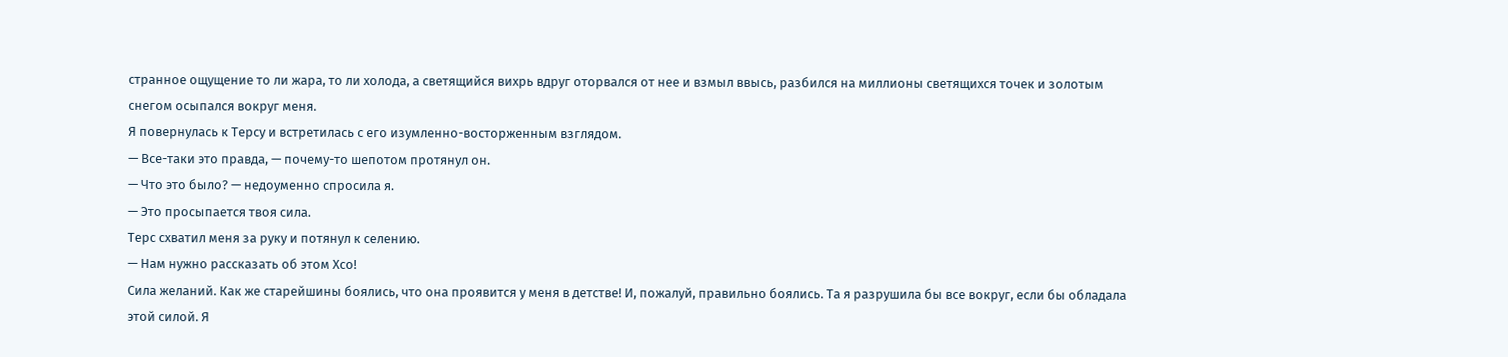странное ощущение то ли жара, то ли холода, а светящийся вихрь вдруг оторвался от нее и взмыл ввысь, разбился на миллионы светящихся точек и золотым снегом осыпался вокруг меня.
Я повернулась к Терсу и встретилась с его изумленно-восторженным взглядом.
— Все-таки это правда, — почему-то шепотом протянул он.
— Что это было? — недоуменно спросила я.
— Это просыпается твоя сила.
Терс схватил меня за руку и потянул к селению.
— Нам нужно рассказать об этом Хсо!
Сила желаний. Как же старейшины боялись, что она проявится у меня в детстве! И, пожалуй, правильно боялись. Та я разрушила бы все вокруг, если бы обладала этой силой. Я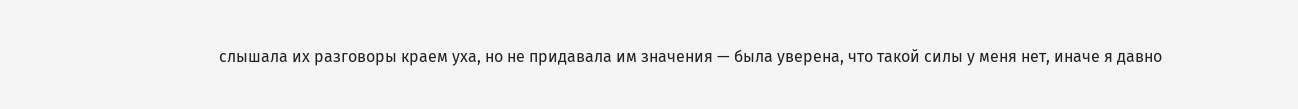слышала их разговоры краем уха, но не придавала им значения — была уверена, что такой силы у меня нет, иначе я давно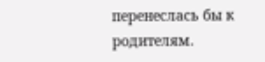перенеслась бы к родителям.